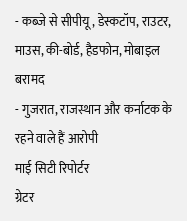- कब्जे से सीपीयू, डेस्कटॉप, राउटर, माउस, की-बोर्ड, हैडफोन, मोबाइल बरामद
- गुजरात, राजस्थान और कर्नाटक के रहने वाले हैं आरोपी
माई सिटी रिपोर्टर
ग्रेटर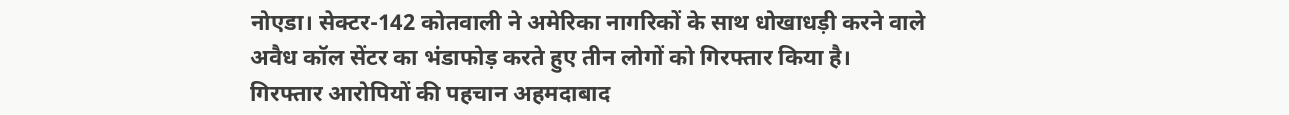नोएडा। सेक्टर-142 कोतवाली ने अमेरिका नागरिकों के साथ धोखाधड़ी करने वाले अवैध कॉल सेंटर का भंडाफोड़ करते हुए तीन लोगों को गिरफ्तार किया है। गिरफ्तार आरोपियों की पहचान अहमदाबाद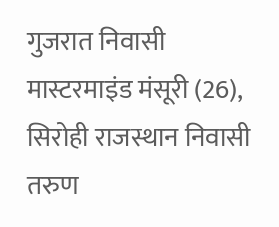गुजरात निवासी मास्टरमाइंड मंसूरी (26), सिरोही राजस्थान निवासी तरुण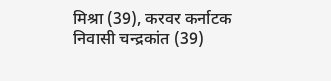मिश्रा (39), करवर कर्नाटक निवासी चन्द्रकांत (39)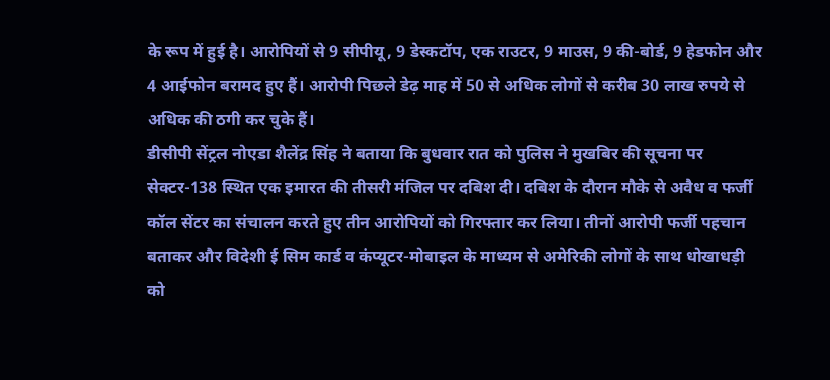के रूप में हुई है। आरोपियों से 9 सीपीयू, 9 डेस्कटॉप, एक राउटर, 9 माउस, 9 की-बोर्ड, 9 हेडफोन और 4 आईफोन बरामद हुए हैं। आरोपी पिछले डेढ़ माह में 50 से अधिक लोगों से करीब 30 लाख रुपये से अधिक की ठगी कर चुके हैं।
डीसीपी सेंट्रल नोएडा शैलेंद्र सिंह ने बताया कि बुधवार रात को पुलिस ने मुखबिर की सूचना पर सेक्टर-138 स्थित एक इमारत की तीसरी मंजिल पर दबिश दी। दबिश के दौरान मौके से अवैध व फर्जी कॉल सेंटर का संचालन करते हुए तीन आरोपियों को गिरफ्तार कर लिया। तीनों आरोपी फर्जी पहचान बताकर और विदेशी ई सिम कार्ड व कंप्यूटर-मोबाइल के माध्यम से अमेरिकी लोगों के साथ धोखाधड़ी को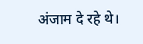अंजाम दे रहे थे।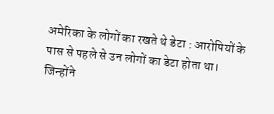अमेरिका के लोगों का रखते थे डेटा : आरोपियों के पास से पहले से उन लोगों का डेटा होता था। जिन्होंने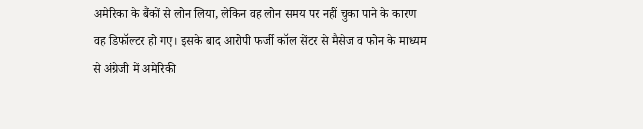अमेरिका के बैंकों से लोन लिया, लेकिन वह लोन समय पर नहीं चुका पाने के कारण वह डिफॉल्टर हो गए। इसके बाद आरोपी फर्जी कॉल सेंटर से मैसेज व फोन के माध्यम से अंग्रेजी में अमेरिकी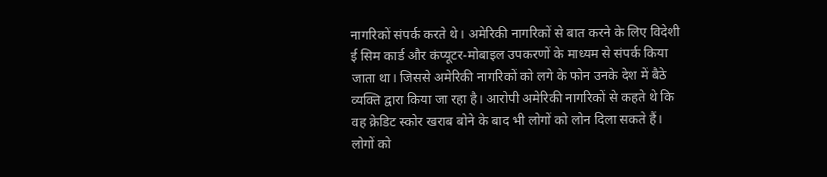नागरिकों संपर्क करते थे। अमेरिकी नागरिकों से बात करने के लिए विदेशी ई सिम कार्ड और कंप्यूटर-मोबाइल उपकरणों के माध्यम से संपर्क किया जाता था। जिससे अमेरिकी नागरिकों को लगे के फोन उनके देश में बैठे व्यक्ति द्वारा किया जा रहा है। आरोपी अमेरिकी नागरिकों से कहते थे कि वह क्रेडिट स्कोर खराब बोने के बाद भी लोगों को लोन दिला सकते हैं। लोगों को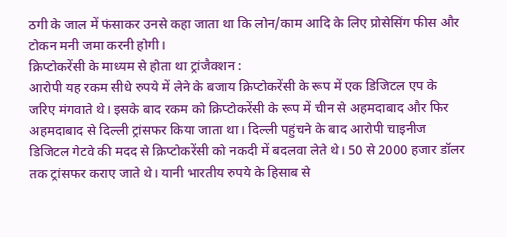ठगी के जाल में फंसाकर उनसे कहा जाता था कि लोन/काम आदि के लिए प्रोसेसिंग फीस और टोकन मनी जमा करनी होगी।
क्रिप्टोकरेंसी के माध्यम से होता था ट्रांजैक्शन :
आरोपी यह रकम सीधे रुपये में लेने के बजाय क्रिप्टोकरेंसी के रूप में एक डिजिटल एप के जरिए मंगवाते थे। इसके बाद रकम को क्रिप्टोकरेंसी के रूप में चीन से अहमदाबाद और फिर अहमदाबाद से दिल्ली ट्रांसफर किया जाता था। दिल्ली पहुंचने के बाद आरोपी चाइनीज डिजिटल गेटवे की मदद से क्रिप्टोकरेंसी को नकदी में बदलवा लेते थे। 50 से 2000 हजार डॉलर तक ट्रांसफर कराए जाते थे। यानी भारतीय रुपये के हिसाब से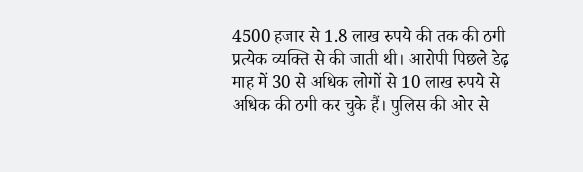4500 हजार से 1.8 लाख रुपये की तक की ठगी प्रत्येक व्यक्ति से की जाती थी। आरोपी पिछले डेढ़ माह में 30 से अधिक लोगों से 10 लाख रुपये से अधिक की ठगी कर चुके हैं। पुलिस की ओर से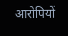आरोपियों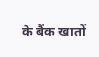के बैंक खातों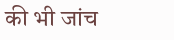की भी जांच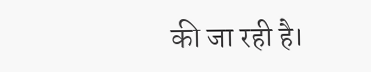की जा रही है।